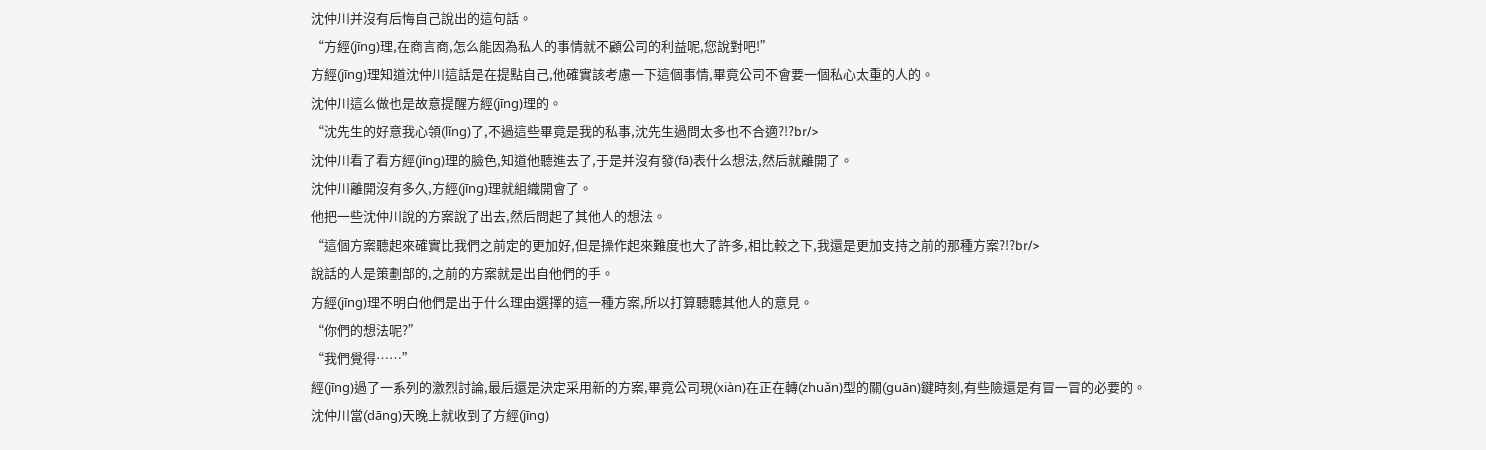沈仲川并沒有后悔自己說出的這句話。
“方經(jīng)理,在商言商,怎么能因為私人的事情就不顧公司的利益呢,您說對吧!”
方經(jīng)理知道沈仲川這話是在提點自己,他確實該考慮一下這個事情,畢竟公司不會要一個私心太重的人的。
沈仲川這么做也是故意提醒方經(jīng)理的。
“沈先生的好意我心領(lǐng)了,不過這些畢竟是我的私事,沈先生過問太多也不合適?!?br/>
沈仲川看了看方經(jīng)理的臉色,知道他聽進去了,于是并沒有發(fā)表什么想法,然后就離開了。
沈仲川離開沒有多久,方經(jīng)理就組織開會了。
他把一些沈仲川說的方案說了出去,然后問起了其他人的想法。
“這個方案聽起來確實比我們之前定的更加好,但是操作起來難度也大了許多,相比較之下,我還是更加支持之前的那種方案?!?br/>
說話的人是策劃部的,之前的方案就是出自他們的手。
方經(jīng)理不明白他們是出于什么理由選擇的這一種方案,所以打算聽聽其他人的意見。
“你們的想法呢?”
“我們覺得……”
經(jīng)過了一系列的激烈討論,最后還是決定采用新的方案,畢竟公司現(xiàn)在正在轉(zhuǎn)型的關(guān)鍵時刻,有些險還是有冒一冒的必要的。
沈仲川當(dāng)天晚上就收到了方經(jīng)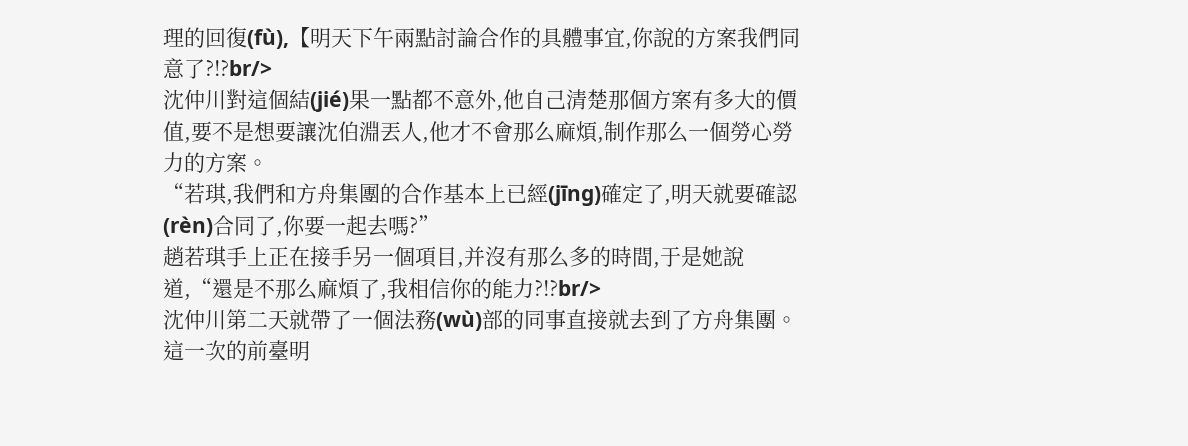理的回復(fù),【明天下午兩點討論合作的具體事宜,你說的方案我們同意了?!?br/>
沈仲川對這個結(jié)果一點都不意外,他自己清楚那個方案有多大的價值,要不是想要讓沈伯淵丟人,他才不會那么麻煩,制作那么一個勞心勞力的方案。
“若琪,我們和方舟集團的合作基本上已經(jīng)確定了,明天就要確認(rèn)合同了,你要一起去嗎?”
趙若琪手上正在接手另一個項目,并沒有那么多的時間,于是她說道,“還是不那么麻煩了,我相信你的能力?!?br/>
沈仲川第二天就帶了一個法務(wù)部的同事直接就去到了方舟集團。
這一次的前臺明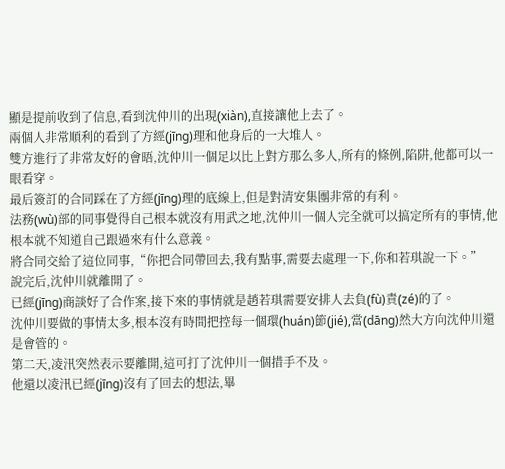顯是提前收到了信息,看到沈仲川的出現(xiàn),直接讓他上去了。
兩個人非常順利的看到了方經(jīng)理和他身后的一大堆人。
雙方進行了非常友好的會晤,沈仲川一個足以比上對方那么多人,所有的條例,陷阱,他都可以一眼看穿。
最后簽訂的合同踩在了方經(jīng)理的底線上,但是對清安集團非常的有利。
法務(wù)部的同事覺得自己根本就沒有用武之地,沈仲川一個人完全就可以搞定所有的事情,他根本就不知道自己跟過來有什么意義。
將合同交給了這位同事,“你把合同帶回去,我有點事,需要去處理一下,你和若琪說一下。”
說完后,沈仲川就離開了。
已經(jīng)商談好了合作案,接下來的事情就是趙若琪需要安排人去負(fù)責(zé)的了。
沈仲川要做的事情太多,根本沒有時間把控每一個環(huán)節(jié),當(dāng)然大方向沈仲川還是會管的。
第二天,凌汛突然表示要離開,這可打了沈仲川一個措手不及。
他還以凌汛已經(jīng)沒有了回去的想法,畢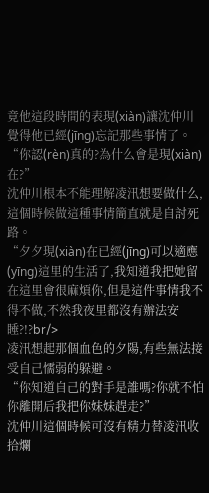竟他這段時間的表現(xiàn)讓沈仲川覺得他已經(jīng)忘記那些事情了。
“你認(rèn)真的?為什么會是現(xiàn)在?”
沈仲川根本不能理解凌汛想要做什么,這個時候做這種事情簡直就是自討死路。
“夕夕現(xiàn)在已經(jīng)可以適應(yīng)這里的生活了,我知道我把她留在這里會很麻煩你,但是這件事情我不得不做,不然我夜里都沒有辦法安睡?!?br/>
凌汛想起那個血色的夕陽,有些無法接受自己懦弱的躲避。
“你知道自己的對手是誰嗎?你就不怕你離開后我把你妹妹趕走?”
沈仲川這個時候可沒有精力替凌汛收拾爛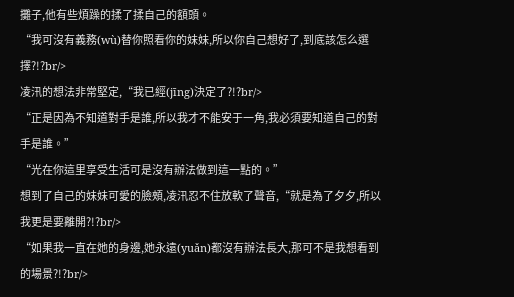攤子,他有些煩躁的揉了揉自己的額頭。
“我可沒有義務(wù)替你照看你的妹妹,所以你自己想好了,到底該怎么選擇?!?br/>
凌汛的想法非常堅定,“我已經(jīng)決定了?!?br/>
“正是因為不知道對手是誰,所以我才不能安于一角,我必須要知道自己的對手是誰。”
“光在你這里享受生活可是沒有辦法做到這一點的。”
想到了自己的妹妹可愛的臉頰,凌汛忍不住放軟了聲音,“就是為了夕夕,所以我更是要離開?!?br/>
“如果我一直在她的身邊,她永遠(yuǎn)都沒有辦法長大,那可不是我想看到的場景?!?br/>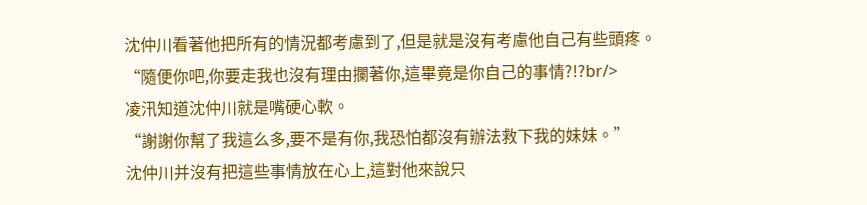沈仲川看著他把所有的情況都考慮到了,但是就是沒有考慮他自己有些頭疼。
“隨便你吧,你要走我也沒有理由攔著你,這畢竟是你自己的事情?!?br/>
凌汛知道沈仲川就是嘴硬心軟。
“謝謝你幫了我這么多,要不是有你,我恐怕都沒有辦法救下我的妹妹。”
沈仲川并沒有把這些事情放在心上,這對他來說只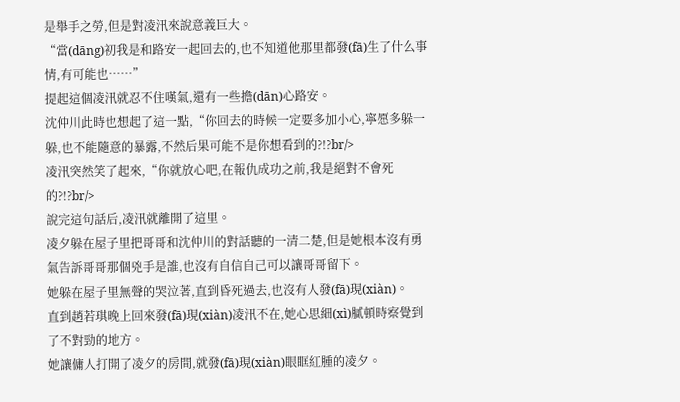是舉手之勞,但是對凌汛來說意義巨大。
“當(dāng)初我是和路安一起回去的,也不知道他那里都發(fā)生了什么事情,有可能也……”
提起這個凌汛就忍不住嘆氣,還有一些擔(dān)心路安。
沈仲川此時也想起了這一點,“你回去的時候一定要多加小心,寧愿多躲一躲,也不能隨意的暴露,不然后果可能不是你想看到的?!?br/>
凌汛突然笑了起來,“你就放心吧,在報仇成功之前,我是絕對不會死的?!?br/>
說完這句話后,凌汛就離開了這里。
凌夕躲在屋子里把哥哥和沈仲川的對話聽的一清二楚,但是她根本沒有勇氣告訴哥哥那個兇手是誰,也沒有自信自己可以讓哥哥留下。
她躲在屋子里無聲的哭泣著,直到昏死過去,也沒有人發(fā)現(xiàn)。
直到趙若琪晚上回來發(fā)現(xiàn)凌汛不在,她心思細(xì)膩頓時察覺到了不對勁的地方。
她讓傭人打開了凌夕的房間,就發(fā)現(xiàn)眼眶紅腫的凌夕。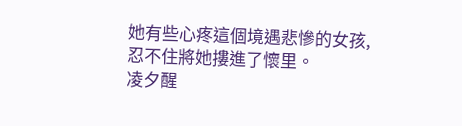她有些心疼這個境遇悲慘的女孩,忍不住將她摟進了懷里。
凌夕醒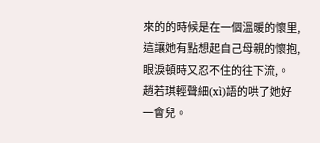來的的時候是在一個溫暖的懷里,這讓她有點想起自己母親的懷抱,眼淚頓時又忍不住的往下流,。
趙若琪輕聲細(xì)語的哄了她好一會兒。